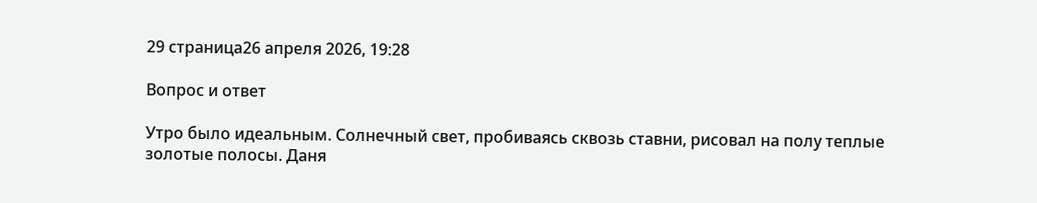29 страница26 апреля 2026, 19:28

Вопрос и ответ

Утро было идеальным. Солнечный свет, пробиваясь сквозь ставни, рисовал на полу теплые золотые полосы. Даня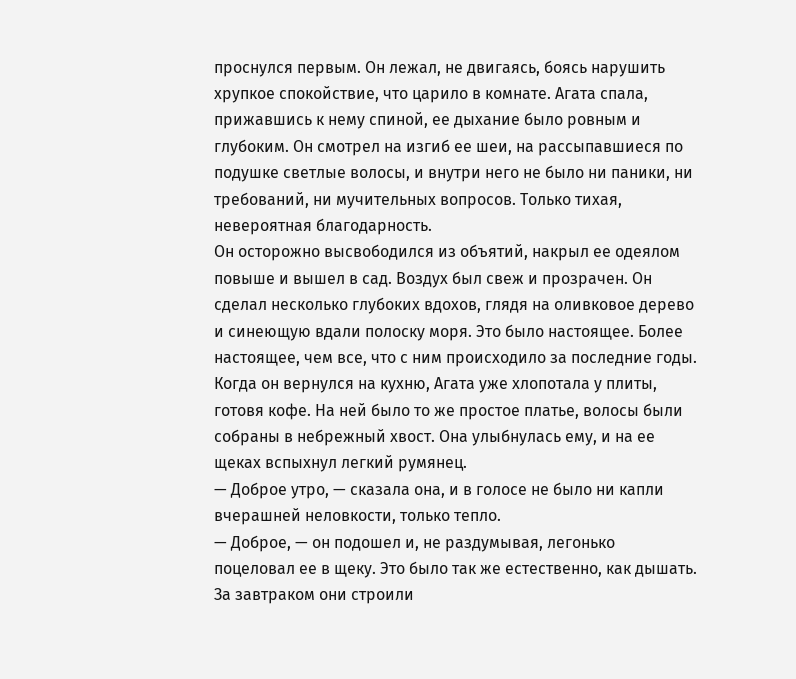проснулся первым. Он лежал, не двигаясь, боясь нарушить хрупкое спокойствие, что царило в комнате. Агата спала, прижавшись к нему спиной, ее дыхание было ровным и глубоким. Он смотрел на изгиб ее шеи, на рассыпавшиеся по подушке светлые волосы, и внутри него не было ни паники, ни требований, ни мучительных вопросов. Только тихая, невероятная благодарность.
Он осторожно высвободился из объятий, накрыл ее одеялом повыше и вышел в сад. Воздух был свеж и прозрачен. Он сделал несколько глубоких вдохов, глядя на оливковое дерево и синеющую вдали полоску моря. Это было настоящее. Более настоящее, чем все, что с ним происходило за последние годы.
Когда он вернулся на кухню, Агата уже хлопотала у плиты, готовя кофе. На ней было то же простое платье, волосы были собраны в небрежный хвост. Она улыбнулась ему, и на ее щеках вспыхнул легкий румянец.
— Доброе утро, — сказала она, и в голосе не было ни капли вчерашней неловкости, только тепло.
— Доброе, — он подошел и, не раздумывая, легонько поцеловал ее в щеку. Это было так же естественно, как дышать.
За завтраком они строили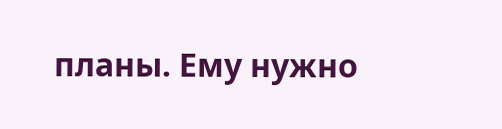планы. Ему нужно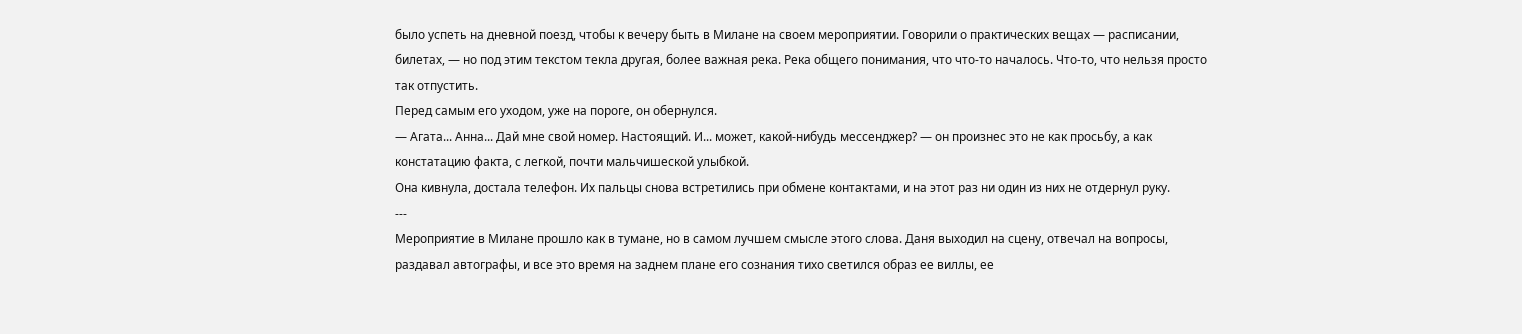было успеть на дневной поезд, чтобы к вечеру быть в Милане на своем мероприятии. Говорили о практических вещах — расписании, билетах, — но под этим текстом текла другая, более важная река. Река общего понимания, что что-то началось. Что-то, что нельзя просто так отпустить.
Перед самым его уходом, уже на пороге, он обернулся.
— Агата... Анна... Дай мне свой номер. Настоящий. И... может, какой-нибудь мессенджер? — он произнес это не как просьбу, а как констатацию факта, с легкой, почти мальчишеской улыбкой.
Она кивнула, достала телефон. Их пальцы снова встретились при обмене контактами, и на этот раз ни один из них не отдернул руку.
---
Мероприятие в Милане прошло как в тумане, но в самом лучшем смысле этого слова. Даня выходил на сцену, отвечал на вопросы, раздавал автографы, и все это время на заднем плане его сознания тихо светился образ ее виллы, ее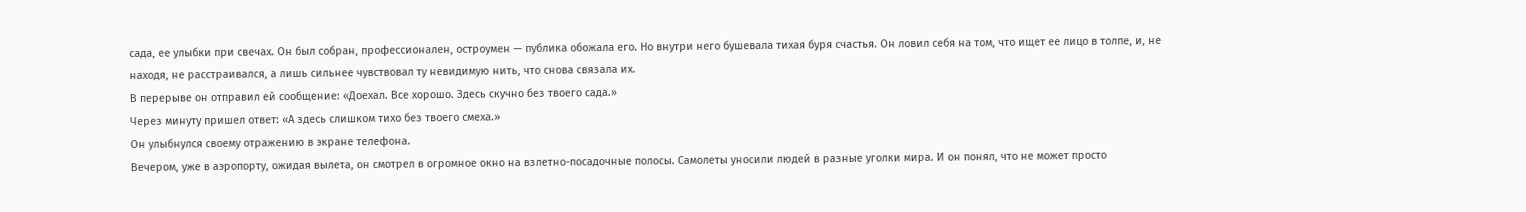сада, ее улыбки при свечах. Он был собран, профессионален, остроумен — публика обожала его. Но внутри него бушевала тихая буря счастья. Он ловил себя на том, что ищет ее лицо в толпе, и, не находя, не расстраивался, а лишь сильнее чувствовал ту невидимую нить, что снова связала их.
В перерыве он отправил ей сообщение: «Доехал. Все хорошо. Здесь скучно без твоего сада.»
Через минуту пришел ответ: «А здесь слишком тихо без твоего смеха.»
Он улыбнулся своему отражению в экране телефона.
Вечером, уже в аэропорту, ожидая вылета, он смотрел в огромное окно на взлетно-посадочные полосы. Самолеты уносили людей в разные уголки мира. И он понял, что не может просто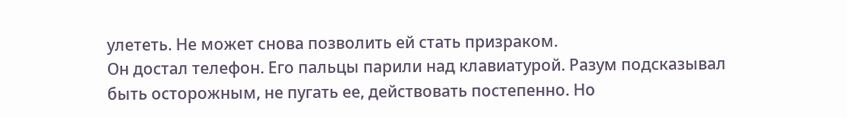улететь. Не может снова позволить ей стать призраком.
Он достал телефон. Его пальцы парили над клавиатурой. Разум подсказывал быть осторожным, не пугать ее, действовать постепенно. Но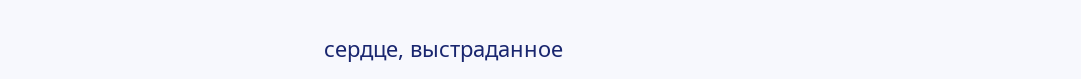сердце, выстраданное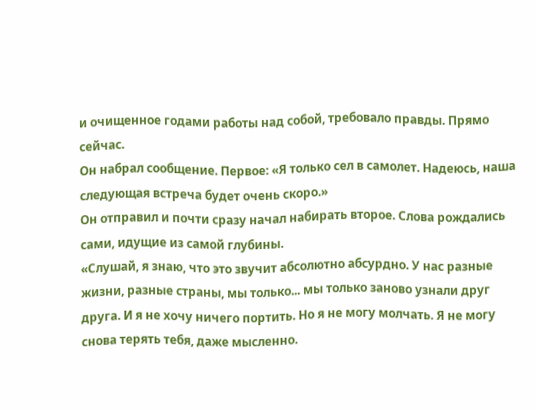и очищенное годами работы над собой, требовало правды. Прямо сейчас.
Он набрал сообщение. Первое: «Я только сел в самолет. Надеюсь, наша следующая встреча будет очень скоро.»
Он отправил и почти сразу начал набирать второе. Слова рождались сами, идущие из самой глубины.
«Слушай, я знаю, что это звучит абсолютно абсурдно. У нас разные жизни, разные страны, мы только... мы только заново узнали друг друга. И я не хочу ничего портить. Но я не могу молчать. Я не могу снова терять тебя, даже мысленно.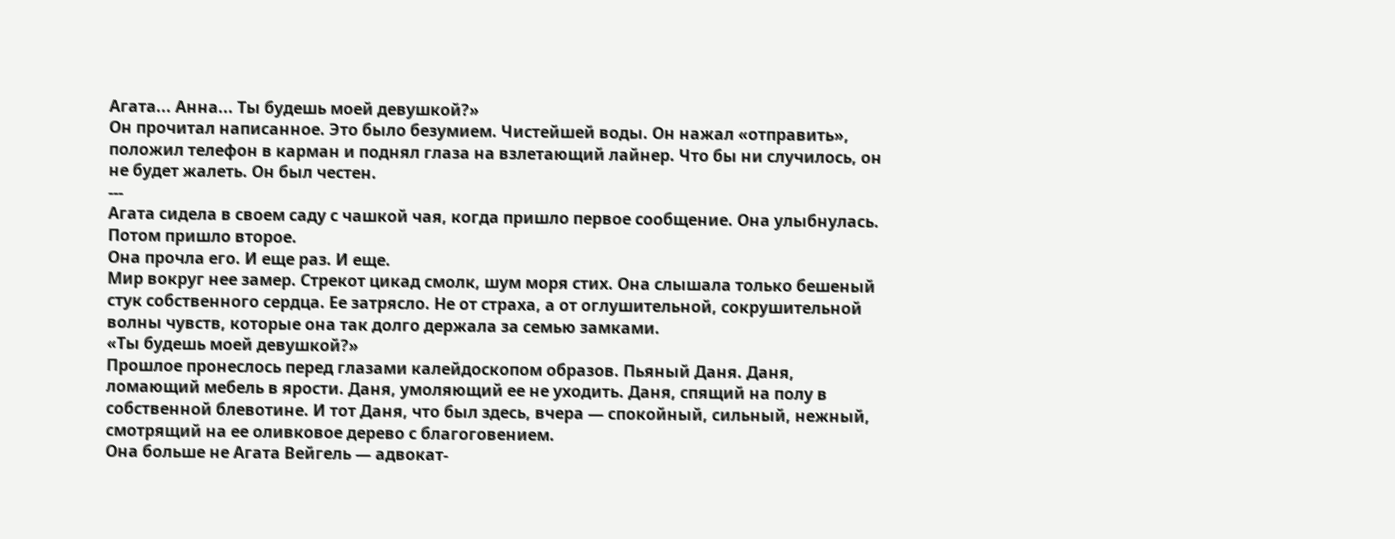Агата... Анна... Ты будешь моей девушкой?»
Он прочитал написанное. Это было безумием. Чистейшей воды. Он нажал «отправить», положил телефон в карман и поднял глаза на взлетающий лайнер. Что бы ни случилось, он не будет жалеть. Он был честен.
---
Агата сидела в своем саду с чашкой чая, когда пришло первое сообщение. Она улыбнулась. Потом пришло второе.
Она прочла его. И еще раз. И еще.
Мир вокруг нее замер. Стрекот цикад смолк, шум моря стих. Она слышала только бешеный стук собственного сердца. Ее затрясло. Не от страха, а от оглушительной, сокрушительной волны чувств, которые она так долго держала за семью замками.
«Ты будешь моей девушкой?»
Прошлое пронеслось перед глазами калейдоскопом образов. Пьяный Даня. Даня, ломающий мебель в ярости. Даня, умоляющий ее не уходить. Даня, спящий на полу в собственной блевотине. И тот Даня, что был здесь, вчера — спокойный, сильный, нежный, смотрящий на ее оливковое дерево с благоговением.
Она больше не Агата Вейгель — адвокат-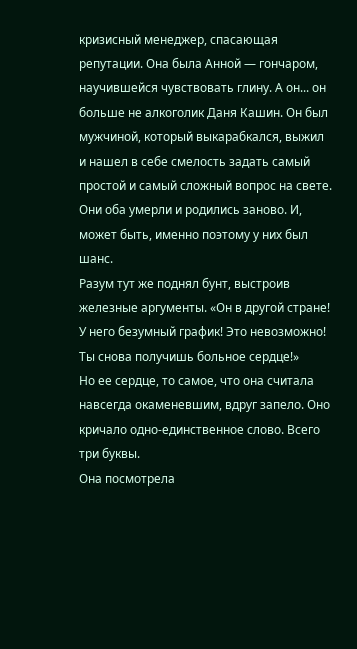кризисный менеджер, спасающая репутации. Она была Анной — гончаром, научившейся чувствовать глину. А он... он больше не алкоголик Даня Кашин. Он был мужчиной, который выкарабкался, выжил и нашел в себе смелость задать самый простой и самый сложный вопрос на свете.
Они оба умерли и родились заново. И, может быть, именно поэтому у них был шанс.
Разум тут же поднял бунт, выстроив железные аргументы. «Он в другой стране! У него безумный график! Это невозможно! Ты снова получишь больное сердце!»
Но ее сердце, то самое, что она считала навсегда окаменевшим, вдруг запело. Оно кричало одно-единственное слово. Всего три буквы.
Она посмотрела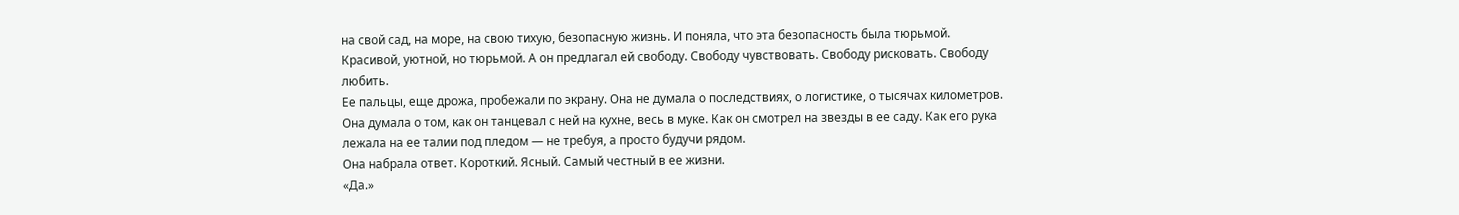на свой сад, на море, на свою тихую, безопасную жизнь. И поняла, что эта безопасность была тюрьмой. Красивой, уютной, но тюрьмой. А он предлагал ей свободу. Свободу чувствовать. Свободу рисковать. Свободу любить.
Ее пальцы, еще дрожа, пробежали по экрану. Она не думала о последствиях, о логистике, о тысячах километров. Она думала о том, как он танцевал с ней на кухне, весь в муке. Как он смотрел на звезды в ее саду. Как его рука лежала на ее талии под пледом — не требуя, а просто будучи рядом.
Она набрала ответ. Короткий. Ясный. Самый честный в ее жизни.
«Да.»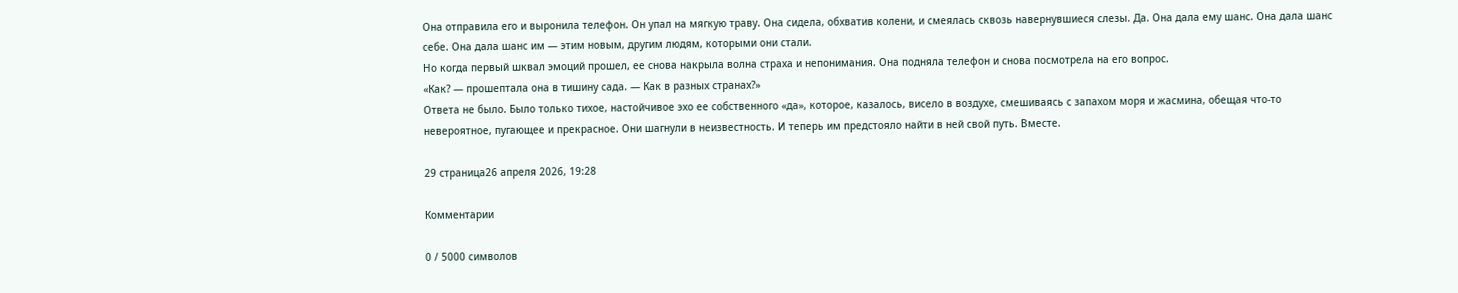Она отправила его и выронила телефон. Он упал на мягкую траву. Она сидела, обхватив колени, и смеялась сквозь навернувшиеся слезы. Да. Она дала ему шанс. Она дала шанс себе. Она дала шанс им — этим новым, другим людям, которыми они стали.
Но когда первый шквал эмоций прошел, ее снова накрыла волна страха и непонимания. Она подняла телефон и снова посмотрела на его вопрос.
«Как? — прошептала она в тишину сада. — Как в разных странах?»
Ответа не было. Было только тихое, настойчивое эхо ее собственного «да», которое, казалось, висело в воздухе, смешиваясь с запахом моря и жасмина, обещая что-то невероятное, пугающее и прекрасное. Они шагнули в неизвестность. И теперь им предстояло найти в ней свой путь. Вместе.

29 страница26 апреля 2026, 19:28

Комментарии

0 / 5000 символов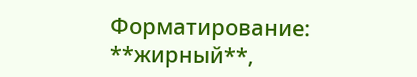Форматирование: **жирный**,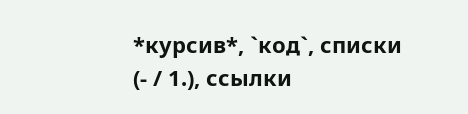*курсив*, `код`, списки (- / 1.), ссылки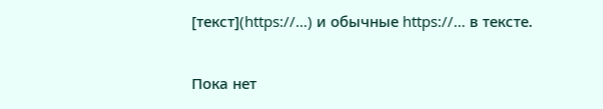[текст](https://…) и обычные https://… в тексте.

Пока нет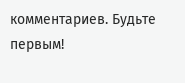комментариев. Будьте первым!